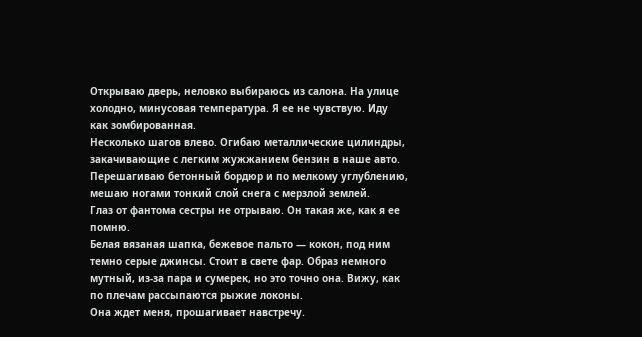Открываю дверь, неловко выбираюсь из салона. На улице холодно, минусовая температура. Я ее не чувствую. Иду как зомбированная.
Несколько шагов влево. Огибаю металлические цилиндры, закачивающие с легким жужжанием бензин в наше авто. Перешагиваю бетонный бордюр и по мелкому углублению, мешаю ногами тонкий слой снега с мерзлой землей.
Глаз от фантома сестры не отрываю. Он такая же, как я ее помню.
Белая вязаная шапка, бежевое пальто — кокон, под ним темно серые джинсы. Стоит в свете фар. Образ немного мутный, из-за пара и сумерек, но это точно она. Вижу, как по плечам рассыпаются рыжие локоны.
Она ждет меня, прошагивает навстречу.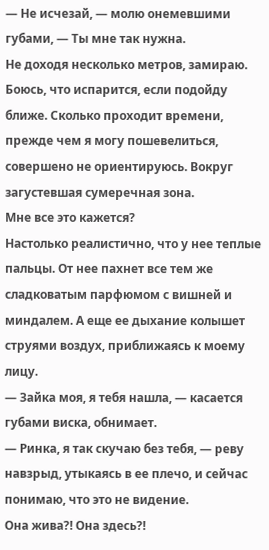— Не исчезай, — молю онемевшими губами, — Ты мне так нужна.
Не доходя несколько метров, замираю. Боюсь, что испарится, если подойду ближе. Сколько проходит времени, прежде чем я могу пошевелиться, совершено не ориентируюсь. Вокруг загустевшая сумеречная зона.
Мне все это кажется?
Настолько реалистично, что у нее теплые пальцы. От нее пахнет все тем же сладковатым парфюмом с вишней и миндалем. А еще ее дыхание колышет струями воздух, приближаясь к моему лицу.
— Зайка моя, я тебя нашла, — касается губами виска, обнимает.
— Ринка, я так скучаю без тебя, — реву навзрыд, утыкаясь в ее плечо, и сейчас понимаю, что это не видение.
Она жива?! Она здесь?!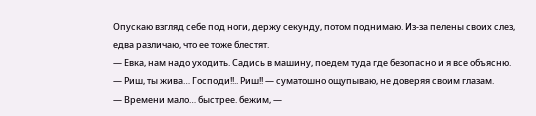Опускаю взгляд себе под ноги, держу секунду, потом поднимаю. Из-за пелены своих слез, едва различаю, что ее тоже блестят.
— Евка, нам надо уходить. Садись в машину, поедем туда где безопасно и я все объясню.
— Риш, ты жива… Господи!!.. Риш!! — суматошно ощупываю, не доверяя своим глазам.
— Времени мало… быстрее. бежим, —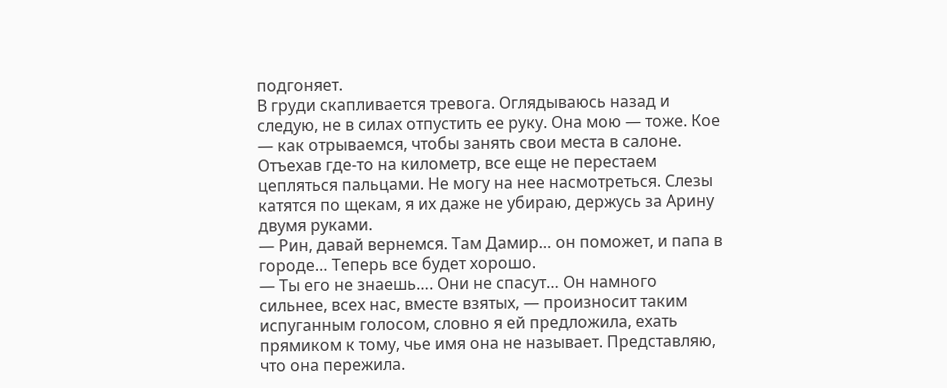подгоняет.
В груди скапливается тревога. Оглядываюсь назад и следую, не в силах отпустить ее руку. Она мою — тоже. Кое — как отрываемся, чтобы занять свои места в салоне.
Отъехав где-то на километр, все еще не перестаем цепляться пальцами. Не могу на нее насмотреться. Слезы катятся по щекам, я их даже не убираю, держусь за Арину двумя руками.
— Рин, давай вернемся. Там Дамир… он поможет, и папа в городе… Теперь все будет хорошо.
— Ты его не знаешь…. Они не спасут… Он намного сильнее, всех нас, вместе взятых, — произносит таким испуганным голосом, словно я ей предложила, ехать прямиком к тому, чье имя она не называет. Представляю, что она пережила.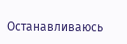Останавливаюсь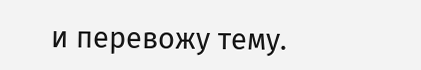и перевожу тему.